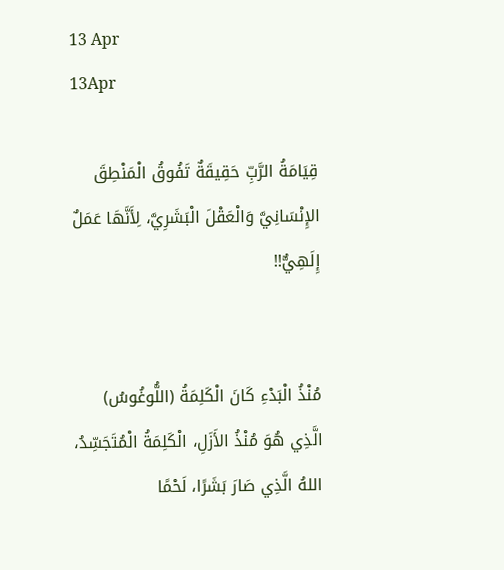13 Apr
13Apr

قِيَامَةُ الرَّبِّ حَقِيقَةٌ تَفُوقُ الْمَنْطِقَ الإِنْسَانِيَّ وَالْعَقْلَ الْبَشَرِيَّ، لِأَنَّهَا عَمَلٌ إِلَهِيٌّ!!


مُنْذُ الْبَدْءِ كَانَ الْكَلِمَةُ (اللُّوغُوسُ) الَّذِي هُوَ مُنْذُ الأَزَلِ، الْكَلِمَةُ الْمُتَجَسِّدُ، اللهُ الَّذِي صَارَ بَشَرًا، لَحْمًا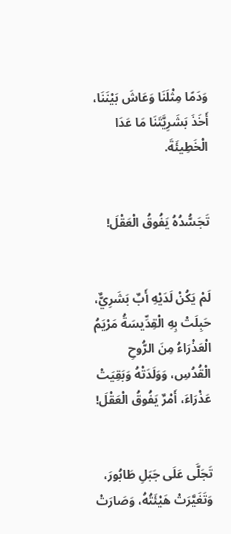وَدَمًا مِثْلَنَا وَعَاشَ بَيْنَنَا، أَخَذَ بَشَرِيَّتَنَا مَا عَدَا الْخَطِيئَةَ.


تَجَسُّدُهُ يَفُوقُ الْعَقْلَ!


لَمْ يَكُنْ لَدَيْهِ أَبٌ بَشَرِيٌّ، حَبِلَتْ بِهِ الْقِدِّيسَةُ مَرْيَمُ الْعَذْرَاءُ مِنَ الرُّوحِ الْقُدُسِ، وَوَلَدَتْهُ وَبَقِيَتْ عَذْرَاءَ، أَمْرٌ يَفُوقُ الْعَقْلَ!


تَجَلَّى عَلَى جَبَلِ طَابُورَ، وَتَغَيَّرَتْ هَيْئَتُهُ، وَصَارَتْ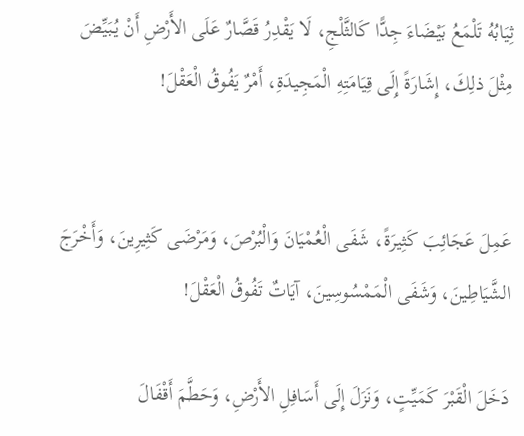ثِيَابُهُ تَلْمَعُ بَيْضَاءَ جِدًّا كَالثَّلْجِ، لَا يَقْدِرُ قَصَّارٌ عَلَى الأَرْضِ أَنْ يُبَيِّضَ مِثْلَ ذلِكَ، إِشَارَةً إِلَى قِيَامَتِهِ الْمَجِيدَةِ، أَمْرٌ يَفُوقُ الْعَقْلَ!


عَمِلَ عَجَائِبَ كَثِيرَةً، شَفَى الْعُمْيَانَ وَالْبُرْصَ، وَمَرْضَى كَثِيرِينَ، وَأَخْرَجَ الشَّيَاطِينَ، وَشَفَى الْمَمْسُوسِينَ، آيَاتٌ تَفُوقُ الْعَقْلَ!

دَخَلَ الْقَبْرَ كَمَيِّتٍ، وَنَزَلَ إِلَى أَسَافِلِ الأَرْضِ، وَحَطَّمَ أَقْفَالَ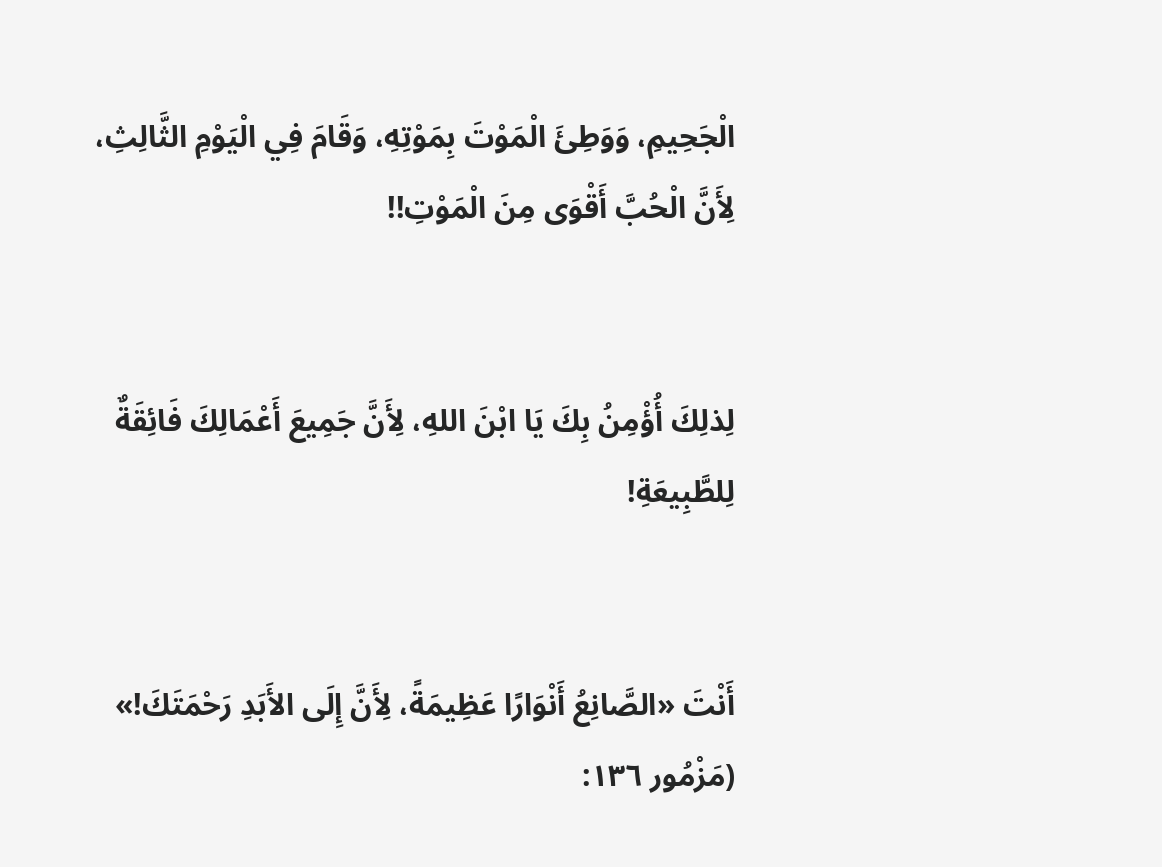الْجَحِيمِ، وَوَطِئَ الْمَوْتَ بِمَوْتِهِ، وَقَامَ فِي الْيَوْمِ الثَّالِثِ، لِأَنَّ الْحُبَّ أَقْوَى مِنَ الْمَوْتِ!!


لِذلِكَ أُؤْمِنُ بِكَ يَا ابْنَ اللهِ، لِأَنَّ جَمِيعَ أَعْمَالِكَ فَائِقَةٌ لِلطَّبِيعَةِ!


أَنْتَ «الصَّانِعُ أَنْوَارًا عَظِيمَةً، لِأَنَّ إِلَى الأَبَدِ رَحْمَتَكَ!» (مَزْمُور ١٣٦: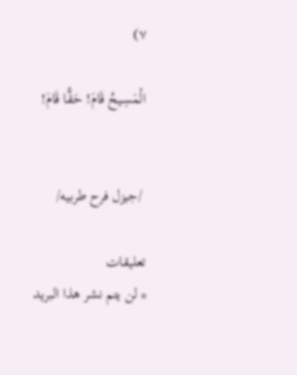٧)

الْمَسِيحُ قَامَ! حَقًّا قَامَ!


 /جيزل فرح طربيه/

تعليقات
* لن يتم نشر هذا البريد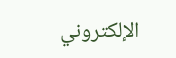الإلكتروني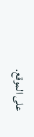على الموقع.